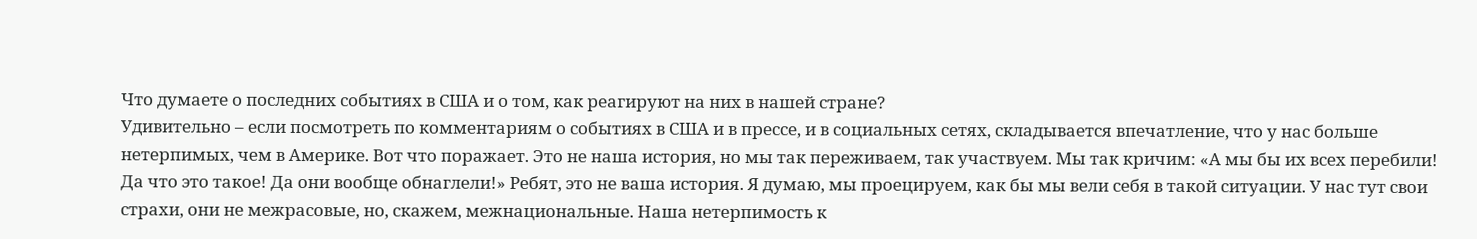Что думаете о последних событиях в США и о том, как реагируют на них в нашей стране?
Удивительно – если посмотреть по комментариям о событиях в США и в прессе, и в социальных сетях, складывается впечатление, что у нас больше нетерпимых, чем в Америке. Вот что поражает. Это не наша история, но мы так переживаем, так участвуем. Мы так кричим: «А мы бы их всех перебили! Да что это такое! Да они вообще обнаглели!» Ребят, это не ваша история. Я думаю, мы проецируем, как бы мы вели себя в такой ситуации. У нас тут свои страхи, они не межрасовые, но, скажем, межнациональные. Наша нетерпимость к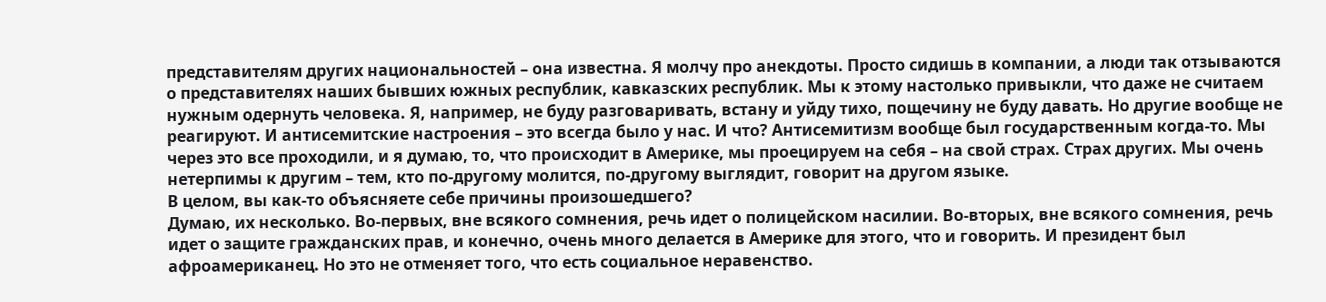представителям других национальностей – она известна. Я молчу про анекдоты. Просто сидишь в компании, а люди так отзываются о представителях наших бывших южных республик, кавказских республик. Мы к этому настолько привыкли, что даже не считаем нужным одернуть человека. Я, например, не буду разговаривать, встану и уйду тихо, пощечину не буду давать. Но другие вообще не реагируют. И антисемитские настроения – это всегда было у нас. И что? Антисемитизм вообще был государственным когда-то. Мы через это все проходили, и я думаю, то, что происходит в Америке, мы проецируем на себя – на свой страх. Страх других. Мы очень нетерпимы к другим – тем, кто по-другому молится, по-другому выглядит, говорит на другом языке.
В целом, вы как-то объясняете себе причины произошедшего?
Думаю, их несколько. Во-первых, вне всякого сомнения, речь идет о полицейском насилии. Во-вторых, вне всякого сомнения, речь идет о защите гражданских прав, и конечно, очень много делается в Америке для этого, что и говорить. И президент был афроамериканец. Но это не отменяет того, что есть социальное неравенство.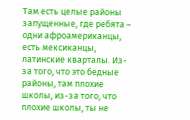Там есть целые районы запущенные, где ребята – одни афроамериканцы, есть мексиканцы, латинские кварталы. Из-за того, что это бедные районы, там плохие школы, из-за того, что плохие школы, ты не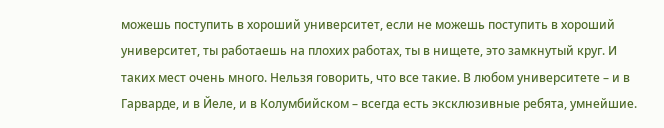можешь поступить в хороший университет, если не можешь поступить в хороший университет, ты работаешь на плохих работах, ты в нищете, это замкнутый круг. И таких мест очень много. Нельзя говорить, что все такие. В любом университете – и в Гарварде, и в Йеле, и в Колумбийском – всегда есть эксклюзивные ребята, умнейшие.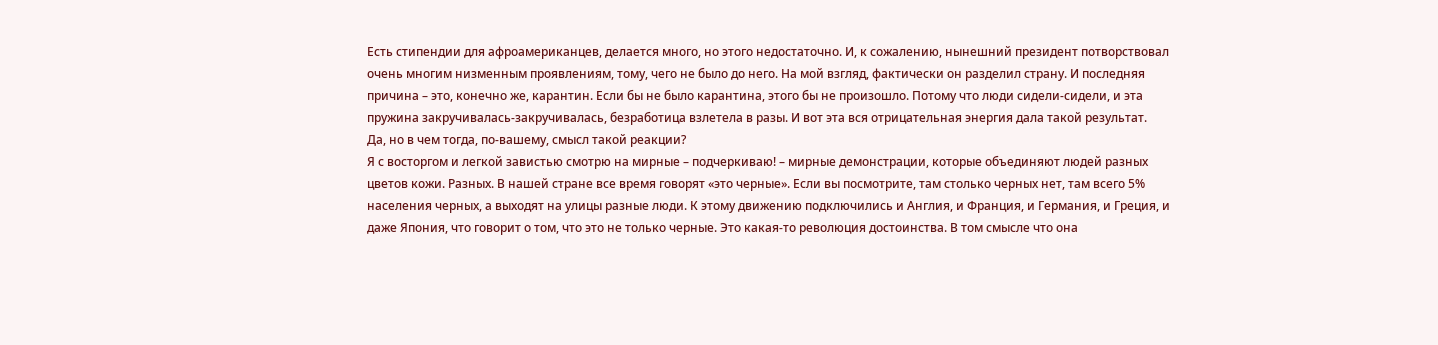Есть стипендии для афроамериканцев, делается много, но этого недостаточно. И, к сожалению, нынешний президент потворствовал очень многим низменным проявлениям, тому, чего не было до него. На мой взгляд, фактически он разделил страну. И последняя причина – это, конечно же, карантин. Если бы не было карантина, этого бы не произошло. Потому что люди сидели-сидели, и эта пружина закручивалась-закручивалась, безработица взлетела в разы. И вот эта вся отрицательная энергия дала такой результат.
Да, но в чем тогда, по-вашему, смысл такой реакции?
Я с восторгом и легкой завистью смотрю на мирные – подчеркиваю! – мирные демонстрации, которые объединяют людей разных цветов кожи. Разных. В нашей стране все время говорят «это черные». Если вы посмотрите, там столько черных нет, там всего 5% населения черных, а выходят на улицы разные люди. К этому движению подключились и Англия, и Франция, и Германия, и Греция, и даже Япония, что говорит о том, что это не только черные. Это какая-то революция достоинства. В том смысле что она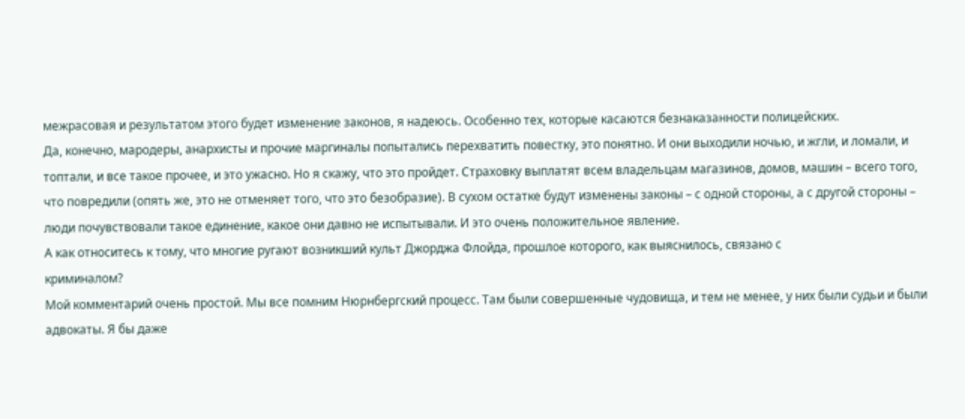межрасовая и результатом этого будет изменение законов, я надеюсь. Особенно тех, которые касаются безнаказанности полицейских.
Да, конечно, мародеры, анархисты и прочие маргиналы попытались перехватить повестку, это понятно. И они выходили ночью, и жгли, и ломали, и топтали, и все такое прочее, и это ужасно. Но я скажу, что это пройдет. Страховку выплатят всем владельцам магазинов, домов, машин – всего того, что повредили (опять же, это не отменяет того, что это безобразие). В сухом остатке будут изменены законы – с одной стороны, а с другой стороны – люди почувствовали такое единение, какое они давно не испытывали. И это очень положительное явление.
А как относитесь к тому, что многие ругают возникший культ Джорджа Флойда, прошлое которого, как выяснилось, связано с
криминалом?
Мой комментарий очень простой. Мы все помним Нюрнбергский процесс. Там были совершенные чудовища, и тем не менее, у них были судьи и были адвокаты. Я бы даже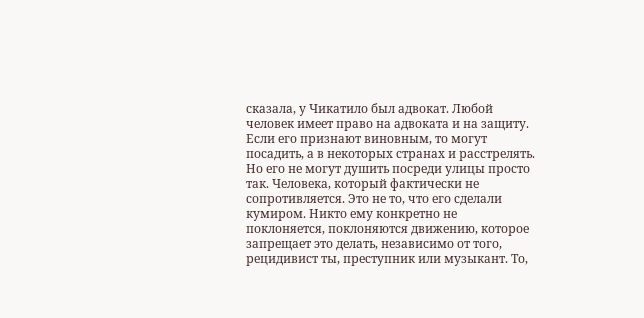сказала, у Чикатило был адвокат. Любой человек имеет право на адвоката и на защиту. Если его признают виновным, то могут посадить, а в некоторых странах и расстрелять. Но его не могут душить посреди улицы просто так. Человека, который фактически не сопротивляется. Это не то, что его сделали кумиром. Никто ему конкретно не поклоняется, поклоняются движению, которое запрещает это делать, независимо от того, рецидивист ты, преступник или музыкант. То,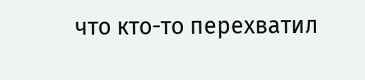что кто-то перехватил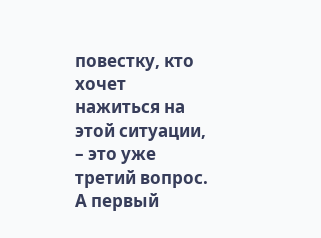повестку, кто хочет нажиться на этой ситуации, – это уже третий вопрос. А первый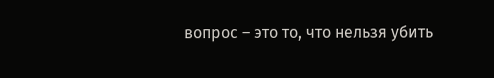вопрос – это то, что нельзя убить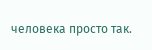человека просто так.